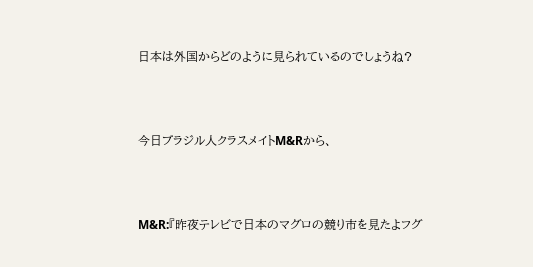日本は外国からどのように見られているのでしょうね?



今日ブラジル人クラスメイトM&Rから、



M&R:『昨夜テレビで日本のマグロの競り市を見たよフグ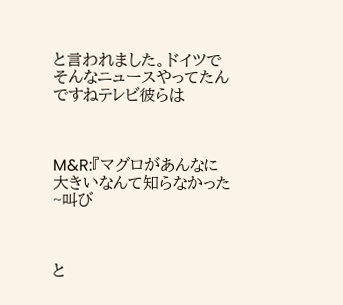と言われました。ドイツでそんなニュースやってたんですねテレビ彼らは



M&R:『マグロがあんなに大きいなんて知らなかった~叫び



と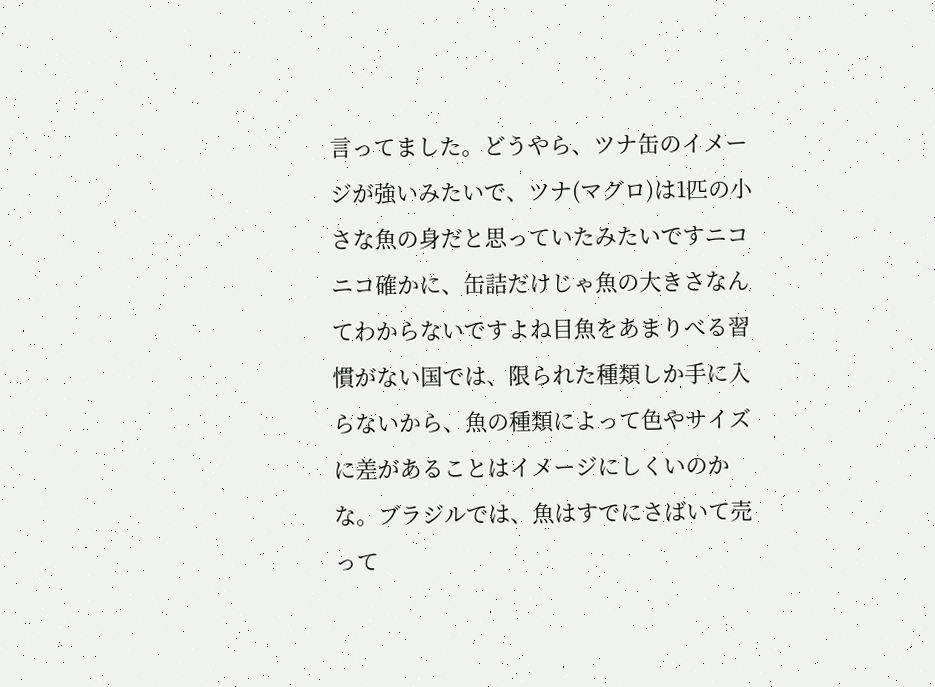言ってました。どうやら、ツナ缶のイメージが強いみたいで、ツナ(マグロ)は1匹の小さな魚の身だと思っていたみたいですニコニコ確かに、缶詰だけじゃ魚の大きさなんてわからないですよね目魚をあまりべる習慣がない国では、限られた種類しか手に入らないから、魚の種類によって色やサイズに差があることはイメージにしくいのかな。ブラジルでは、魚はすでにさばいて売って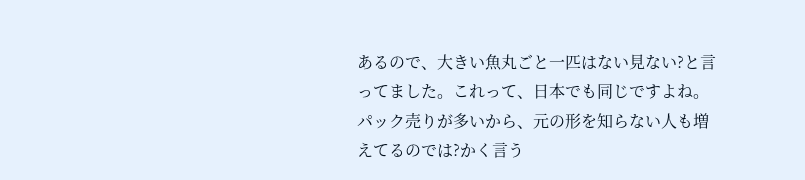あるので、大きい魚丸ごと一匹はない見ない?と言ってました。これって、日本でも同じですよね。パック売りが多いから、元の形を知らない人も増えてるのでは?かく言う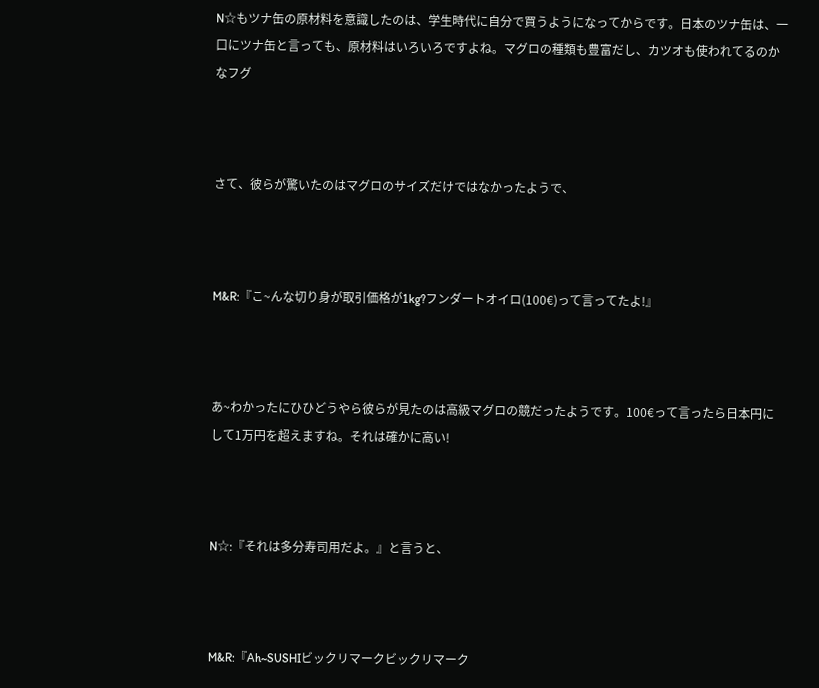N☆もツナ缶の原材料を意識したのは、学生時代に自分で買うようになってからです。日本のツナ缶は、一口にツナ缶と言っても、原材料はいろいろですよね。マグロの種類も豊富だし、カツオも使われてるのかなフグ



さて、彼らが驚いたのはマグロのサイズだけではなかったようで、



M&R:『こ~んな切り身が取引価格が1kg?フンダートオイロ(100€)って言ってたよ!』



あ~わかったにひひどうやら彼らが見たのは高級マグロの競だったようです。100€って言ったら日本円にして1万円を超えますね。それは確かに高い!



N☆:『それは多分寿司用だよ。』と言うと、



M&R:『Ah~SUSHIビックリマークビックリマーク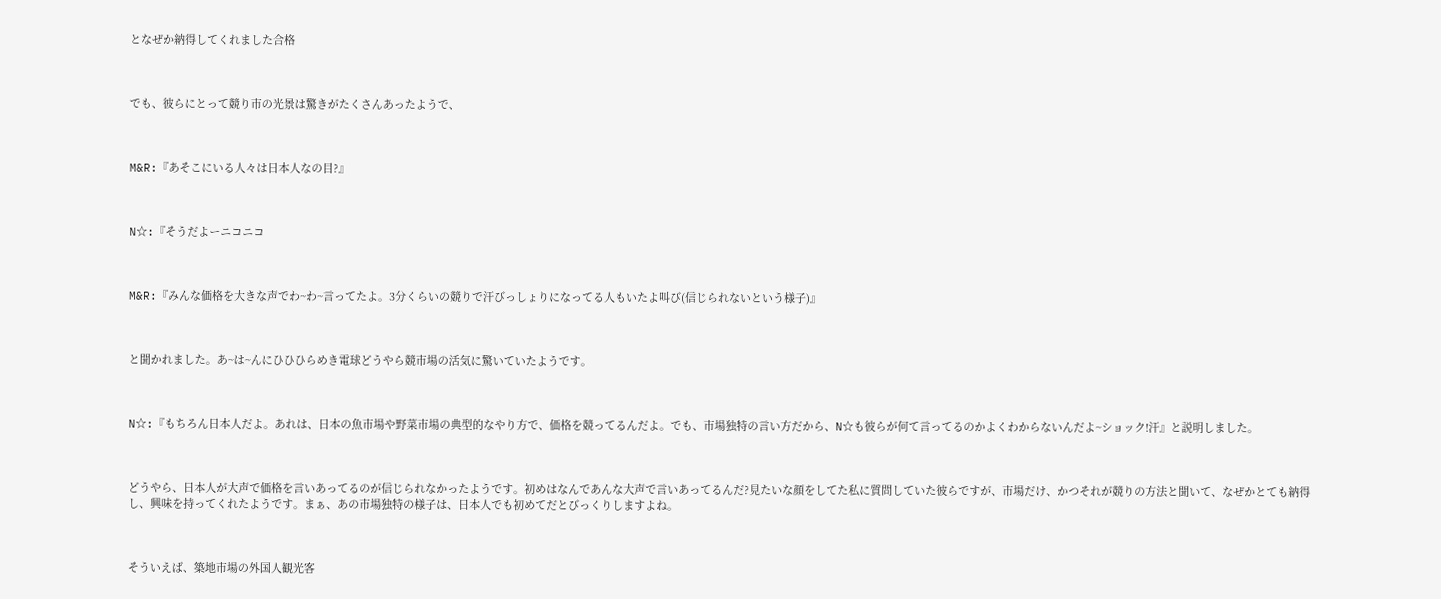となぜか納得してくれました合格



でも、彼らにとって競り市の光景は驚きがたくさんあったようで、



M&R:『あそこにいる人々は日本人なの目?』



N☆:『そうだよーニコニコ



M&R:『みんな価格を大きな声でわ~わ~言ってたよ。3分くらいの競りで汗びっしょりになってる人もいたよ叫び(信じられないという様子)』



と聞かれました。あ~は~んにひひひらめき電球どうやら競市場の活気に驚いていたようです。



N☆:『もちろん日本人だよ。あれは、日本の魚市場や野菜市場の典型的なやり方で、価格を競ってるんだよ。でも、市場独特の言い方だから、N☆も彼らが何て言ってるのかよくわからないんだよ~ショック!汗』と説明しました。



どうやら、日本人が大声で価格を言いあってるのが信じられなかったようです。初めはなんであんな大声で言いあってるんだ?見たいな顔をしてた私に質問していた彼らですが、市場だけ、かつそれが競りの方法と聞いて、なぜかとても納得し、興味を持ってくれたようです。まぁ、あの市場独特の様子は、日本人でも初めてだとびっくりしますよね。



そういえば、築地市場の外国人観光客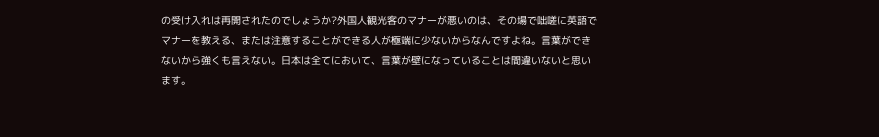の受け入れは再開されたのでしょうか?外国人観光客のマナーが悪いのは、その場で咄嗟に英語でマナーを教える、または注意することができる人が極端に少ないからなんですよね。言葉ができないから強くも言えない。日本は全てにおいて、言葉が壁になっていることは間違いないと思います。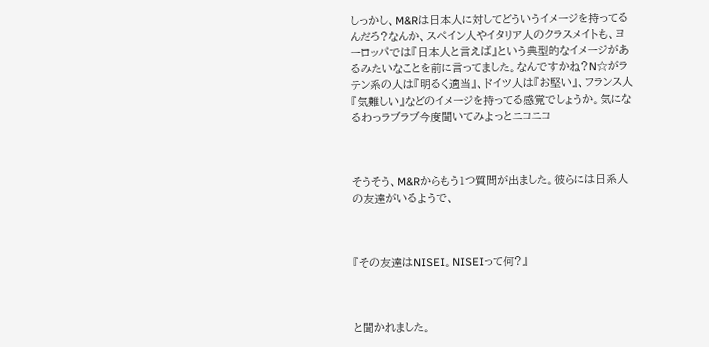しっかし、M&Rは日本人に対してどういうイメージを持ってるんだろ?なんか、スペイン人やイタリア人のクラスメイトも、ヨーロッパでは『日本人と言えば』という典型的なイメージがあるみたいなことを前に言ってました。なんですかね?N☆がラテン系の人は『明るく適当』、ドイツ人は『お堅い』、フランス人『気難しい』などのイメージを持ってる感覚でしょうか。気になるわっラブラブ今度聞いてみよっとニコニコ



そうそう、M&Rからもう1つ質問が出ました。彼らには日系人の友達がいるようで、



『その友達はNISEI。NISEIって何?』



と聞かれました。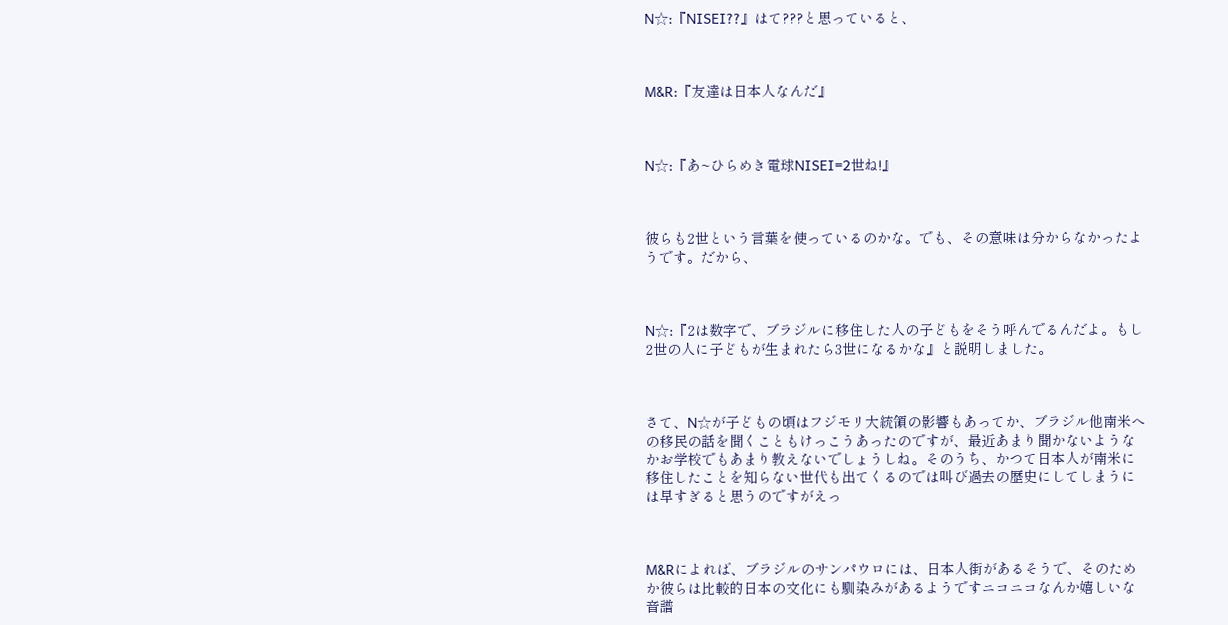N☆:『NISEI??』はて???と思っていると、



M&R:『友達は日本人なんだ』



N☆:『あ~ひらめき電球NISEI=2世ね!』



彼らも2世という言葉を使っているのかな。でも、その意味は分からなかったようです。だから、



N☆:『2は数字で、ブラジルに移住した人の子どもをそう呼んでるんだよ。もし2世の人に子どもが生まれたら3世になるかな』と説明しました。



さて、N☆が子どもの頃はフジモリ大統領の影響もあってか、ブラジル他南米への移民の話を聞くこともけっこうあったのですが、最近あまり聞かないようなかお学校でもあまり教えないでしょうしね。そのうち、かつて日本人が南米に移住したことを知らない世代も出てくるのでは叫び過去の歴史にしてしまうには早すぎると思うのですがえっ



M&Rによれば、ブラジルのサンパウロには、日本人街があるそうで、そのためか彼らは比較的日本の文化にも馴染みがあるようですニコニコなんか嬉しいな音譜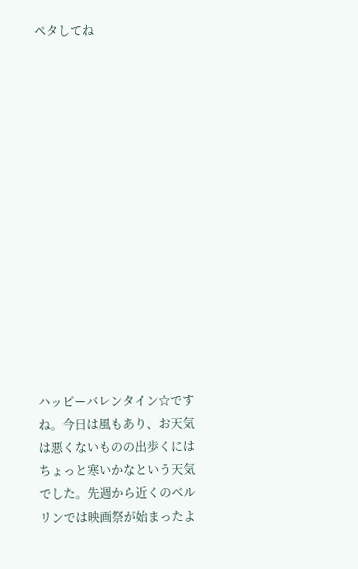ペタしてね















ハッピーバレンタイン☆ですね。今日は風もあり、お天気は悪くないものの出歩くにはちょっと寒いかなという天気でした。先週から近くのベルリンでは映画祭が始まったよ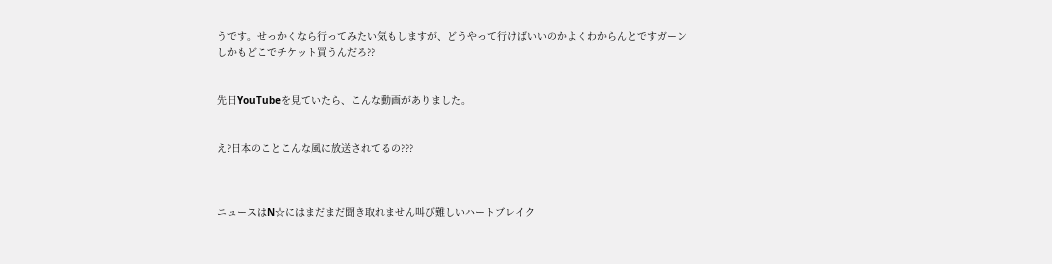うです。せっかくなら行ってみたい気もしますが、どうやって行けばいいのかよくわからんとですガーンしかもどこでチケット買うんだろ??


先日YouTubeを見ていたら、こんな動画がありました。


え?日本のことこんな風に放送されてるの???



ニュースはN☆にはまだまだ聞き取れません叫び難しいハートブレイク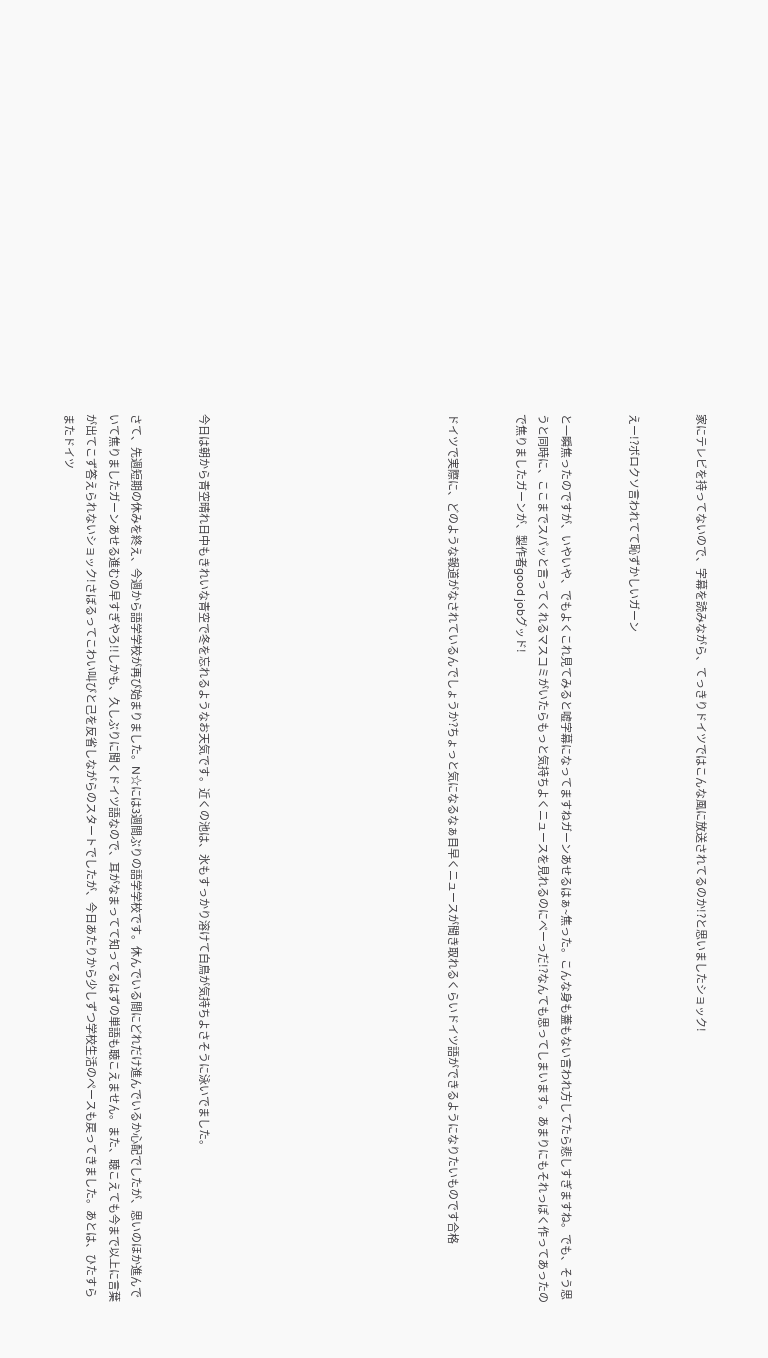家にテレビを持ってないので、字幕を読みながら、てっきりドイツではこんな風に放送されてるのか!?と思いましたショック!


えー!?ボロクソ言われてて恥ずかしいガーン


と一瞬焦ったのですが、いやいや、でもよくこれ見てみると嘘字幕になってますねガーンあせるはぁ~焦った。こんな身も蓋もない言われ方してたら悲しすぎますね。でも、そう思うと同時に、ここまでスパッと言ってくれるマスコミがいたらもっと気持ちよくニュースを見れるのにべーっだ!?なんても思ってしまいます。あまりにもそれっぽく作ってあったので焦りましたガーンが、製作者good jobグッド!


ドイツで実際に、どのような報道がなされているんでしょうか?ちょっと気になるなぁ目早くニュースが聞き取れるくらいドイツ語ができるようになりたいものです合格










今日は朝から青空晴れ日中もきれいな青空で冬を忘れるようなお天気です。近くの池は、氷もすっかり溶けて白鳥が気持ちよさそうに泳いでました。


さて、先週短期の休みを終え、今週から語学学校が再び始まりました。N☆には3週間ぶりの語学学校です。休んでいる間にどれだけ進んでいるか心配でしたが、思いのほか進んでいて焦りましたガーンあせる進むの早すぎやろ!!しかも、久しぶりに聞くドイツ語なので、耳がなまってて知ってるはずの単語も聴こえません。また、聴こえても今まで以上に言葉が出てこず答えられないショック!さぼるってこわい叫びと己を反省しながらのスタートでしたが、今日あたりから少しずつ学校生活のペースも戻ってきました。あとは、ひたすらまたドイツ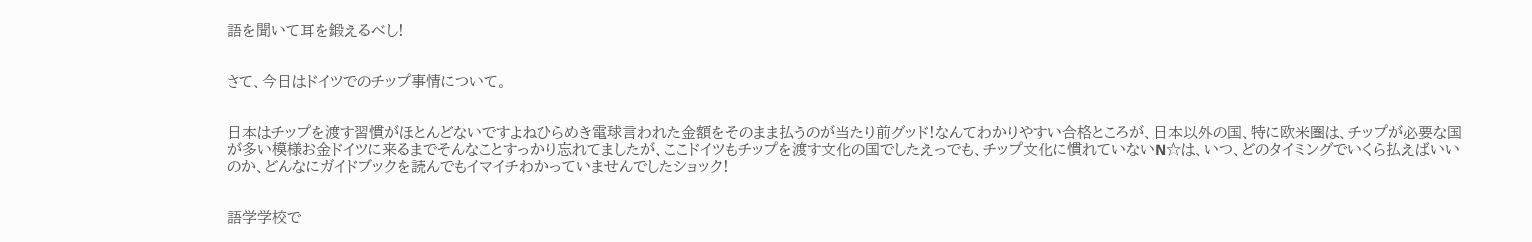語を聞いて耳を鍛えるべし!


さて、今日はドイツでのチップ事情について。


日本はチップを渡す習慣がほとんどないですよねひらめき電球言われた金額をそのまま払うのが当たり前グッド!なんてわかりやすい合格ところが、日本以外の国、特に欧米圏は、チップが必要な国が多い模様お金ドイツに来るまでそんなことすっかり忘れてましたが、ここドイツもチップを渡す文化の国でしたえっでも、チップ文化に慣れていないN☆は、いつ、どのタイミングでいくら払えばいいのか、どんなにガイドブックを読んでもイマイチわかっていませんでしたショック!


語学学校で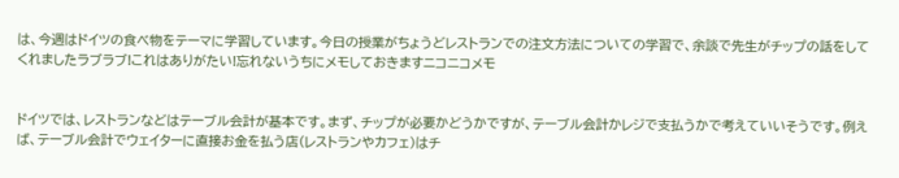は、今週はドイツの食べ物をテーマに学習しています。今日の授業がちょうどレストランでの注文方法についての学習で、余談で先生がチップの話をしてくれましたラブラブ!これはありがたい!忘れないうちにメモしておきますニコニコメモ


ドイツでは、レストランなどはテーブル会計が基本です。まず、チップが必要かどうかですが、テーブル会計かレジで支払うかで考えていいそうです。例えば、テーブル会計でウェイターに直接お金を払う店(レストランやカフェ)はチ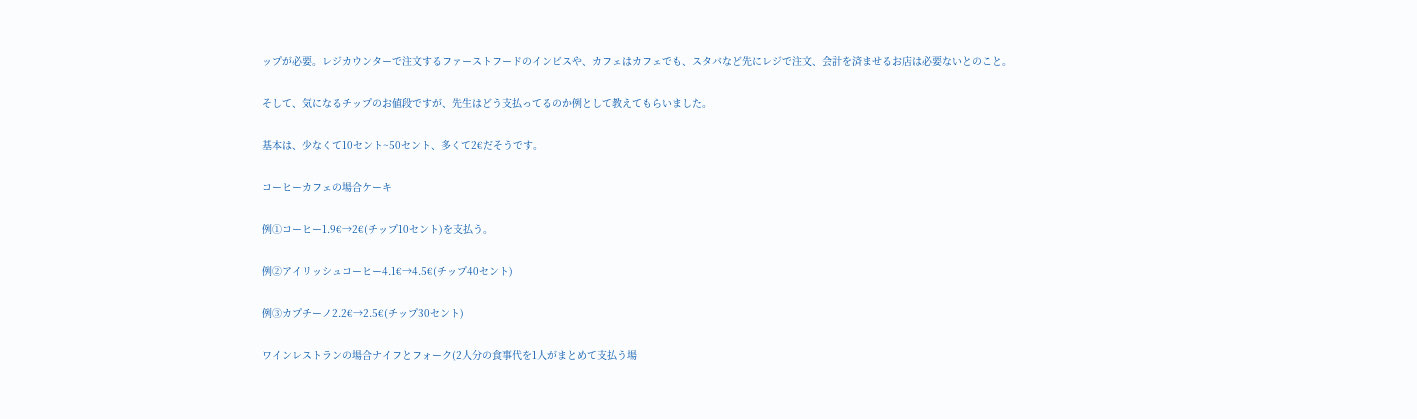ップが必要。レジカウンターで注文するファーストフードのインビスや、カフェはカフェでも、スタバなど先にレジで注文、会計を済ませるお店は必要ないとのこと。


そして、気になるチップのお値段ですが、先生はどう支払ってるのか例として教えてもらいました。


基本は、少なくて10セント~50セント、多くて2€だそうです。


コーヒーカフェの場合ケーキ


例①コーヒー1.9€→2€(チップ10セント)を支払う。


例②アイリッシュコーヒー4.1€→4.5€(チップ40セント)


例③カプチーノ2.2€→2.5€(チップ30セント)


ワインレストランの場合ナイフとフォーク(2人分の食事代を1人がまとめて支払う場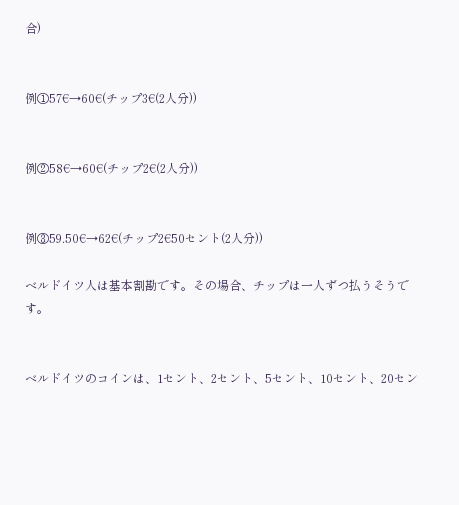合)


例①57€→60€(チップ3€(2人分))


例②58€→60€(チップ2€(2人分))


例③59.50€→62€(チップ2€50セント(2人分))

ベルドイツ人は基本割勘です。その場合、チップは一人ずつ払うそうです。


ベルドイツのコインは、1セント、2セント、5セント、10セント、20セン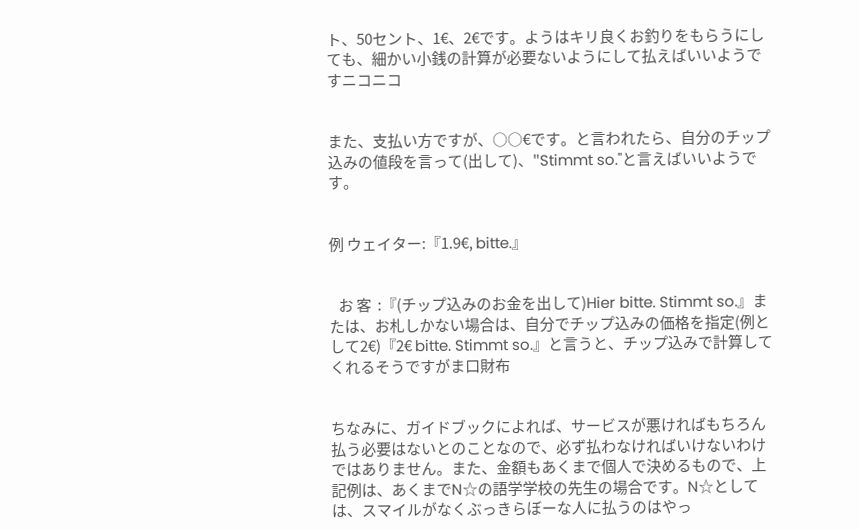ト、50セント、1€、2€です。ようはキリ良くお釣りをもらうにしても、細かい小銭の計算が必要ないようにして払えばいいようですニコニコ


また、支払い方ですが、○○€です。と言われたら、自分のチップ込みの値段を言って(出して)、"Stimmt so."と言えばいいようです。


例 ウェイター:『1.9€, bitte.』


   お 客  :『(チップ込みのお金を出して)Hier bitte. Stimmt so.』または、お札しかない場合は、自分でチップ込みの価格を指定(例として2€)『2€ bitte. Stimmt so.』と言うと、チップ込みで計算してくれるそうですがま口財布


ちなみに、ガイドブックによれば、サービスが悪ければもちろん払う必要はないとのことなので、必ず払わなければいけないわけではありません。また、金額もあくまで個人で決めるもので、上記例は、あくまでN☆の語学学校の先生の場合です。N☆としては、スマイルがなくぶっきらぼーな人に払うのはやっ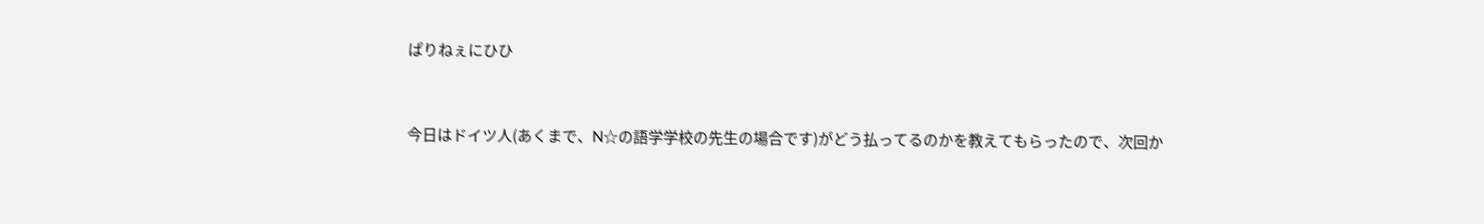ぱりねぇにひひ


今日はドイツ人(あくまで、N☆の語学学校の先生の場合です)がどう払ってるのかを教えてもらったので、次回か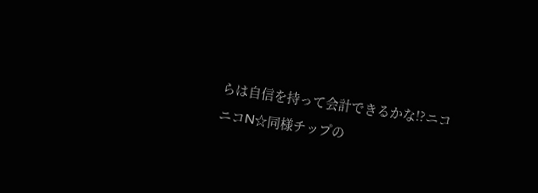らは自信を持って会計できるかな!?ニコニコN☆同様チップの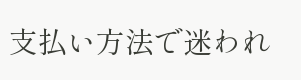支払い方法で迷われ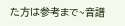た方は参考まで~音譜